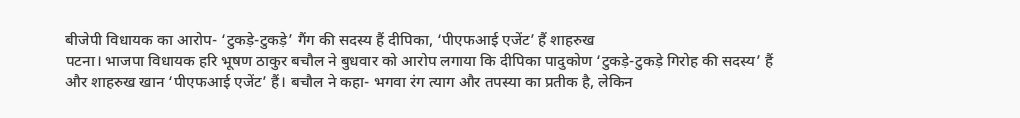बीजेपी विधायक का आरोप- ‘टुकड़े-टुकड़े’ गैंग की सदस्य हैं दीपिका, ‘पीएफआई एजेंट’ हैं शाहरुख
पटना। भाजपा विधायक हरि भूषण ठाकुर बचौल ने बुधवार को आरोप लगाया कि दीपिका पादुकोण ‘टुकड़े-टुकड़े गिरोह की सदस्य’ हैं और शाहरुख खान ‘पीएफआई एजेंट’ हैं। बचौल ने कहा- भगवा रंग त्याग और तपस्या का प्रतीक है, लेकिन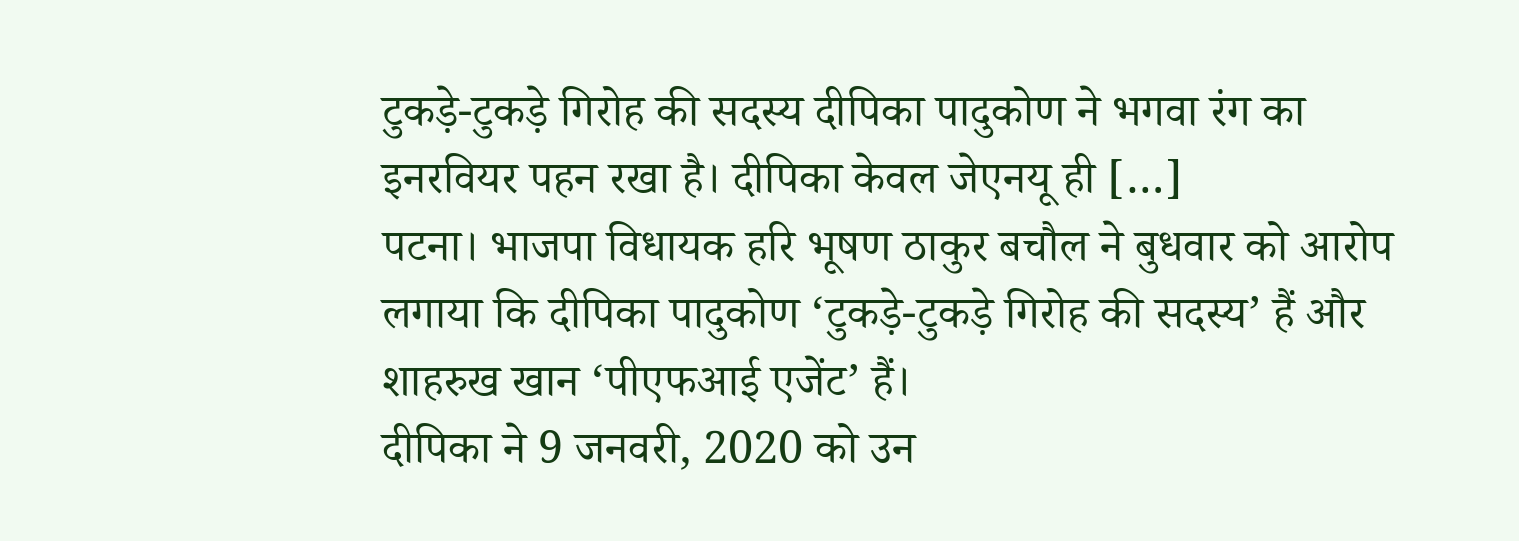टुकड़े-टुकड़े गिरोह की सदस्य दीपिका पादुकोण ने भगवा रंग का इनरवियर पहन रखा है। दीपिका केवल जेएनयू ही […]
पटना। भाजपा विधायक हरि भूषण ठाकुर बचौल ने बुधवार को आरोप लगाया कि दीपिका पादुकोण ‘टुकड़े-टुकड़े गिरोह की सदस्य’ हैं और शाहरुख खान ‘पीएफआई एजेंट’ हैं।
दीपिका ने 9 जनवरी, 2020 को उन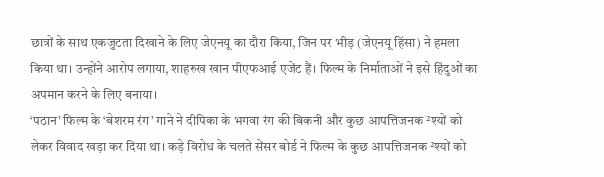छात्रों के साथ एकजुटता दिखाने के लिए जेएनयू का दौरा किया, जिन पर भीड़ (जेएनयू हिंसा) ने हमला किया था। उन्होंने आरोप लगाया, शाहरुख खान पीएफआई एजेंट हैं। फिल्म के निर्माताओं ने इसे हिंदुओं का अपमान करने के लिए बनाया।
‘पठान’ फिल्म के ‘बेशरम रंग’ गाने ने दीपिका के भगवा रंग की बिकनी और कुछ आपत्तिजनक ²श्यों को लेकर विवाद खड़ा कर दिया था। कड़े विरोध के चलते सेंसर बोर्ड ने फिल्म के कुछ आपत्तिजनक ²श्यों को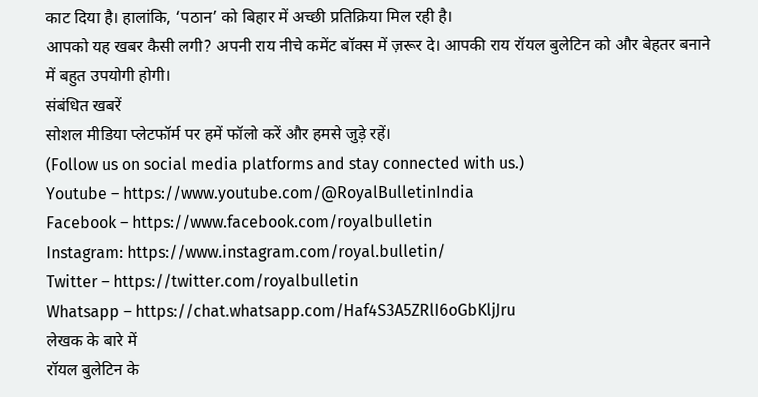काट दिया है। हालांकि, ‘पठान’ को बिहार में अच्छी प्रतिक्रिया मिल रही है।
आपको यह खबर कैसी लगी? अपनी राय नीचे कमेंट बॉक्स में ज़रूर दे। आपकी राय रॉयल बुलेटिन को और बेहतर बनाने में बहुत उपयोगी होगी।
संबंधित खबरें
सोशल मीडिया प्लेटफॉर्म पर हमें फॉलो करें और हमसे जुड़े रहें।
(Follow us on social media platforms and stay connected with us.)
Youtube – https://www.youtube.com/@RoyalBulletinIndia
Facebook – https://www.facebook.com/royalbulletin
Instagram: https://www.instagram.com/royal.bulletin/
Twitter – https://twitter.com/royalbulletin
Whatsapp – https://chat.whatsapp.com/Haf4S3A5ZRlI6oGbKljJru
लेखक के बारे में
रॉयल बुलेटिन के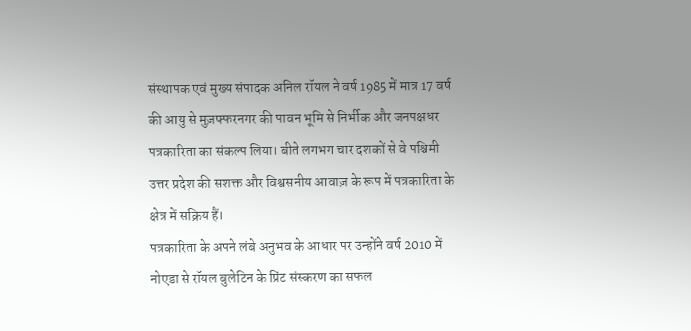संस्थापक एवं मुख्य संपादक अनिल रॉयल ने वर्ष 1985 में मात्र 17 वर्ष की आयु से मुज़फ्फरनगर की पावन भूमि से निर्भीक और जनपक्षधर पत्रकारिता का संकल्प लिया। बीते लगभग चार दशकों से वे पश्चिमी उत्तर प्रदेश की सशक्त और विश्वसनीय आवाज़ के रूप में पत्रकारिता के क्षेत्र में सक्रिय हैं।
पत्रकारिता के अपने लंबे अनुभव के आधार पर उन्होंने वर्ष 2010 में नोएडा से रॉयल बुलेटिन के प्रिंट संस्करण का सफल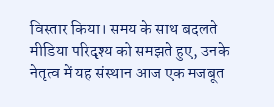विस्तार किया। समय के साथ बदलते मीडिया परिदृश्य को समझते हुए, उनके नेतृत्व में यह संस्थान आज एक मजबूत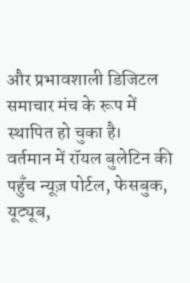और प्रभावशाली डिजिटल समाचार मंच के रूप में स्थापित हो चुका है।
वर्तमान में रॉयल बुलेटिन की पहुँच न्यूज़ पोर्टल, फेसबुक, यूट्यूब,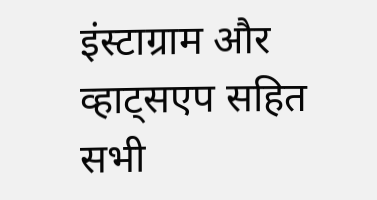इंस्टाग्राम और व्हाट्सएप सहित सभी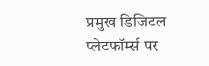प्रमुख डिजिटल प्लेटफॉर्म्स पर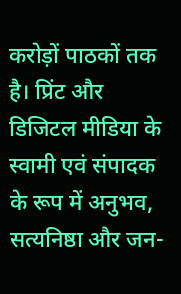करोड़ों पाठकों तक है। प्रिंट और डिजिटल मीडिया के स्वामी एवं संपादक के रूप में अनुभव, सत्यनिष्ठा और जन-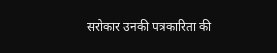सरोकार उनकी पत्रकारिता की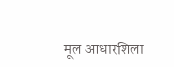मूल आधारशिला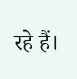रहे हैं।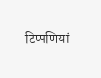टिप्पणियां